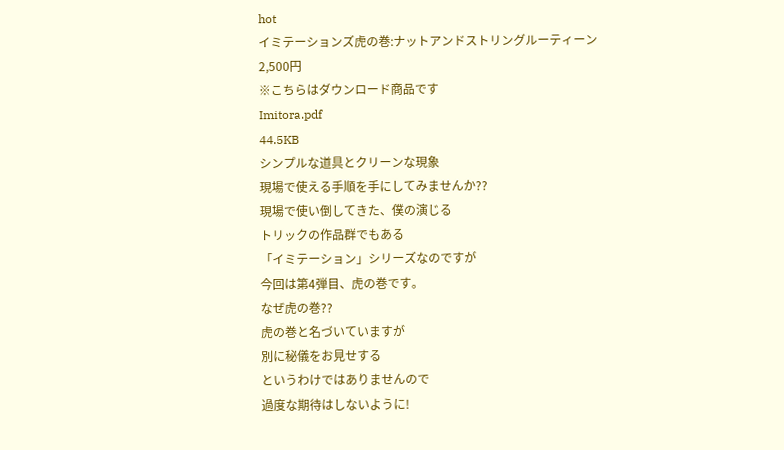hot
イミテーションズ虎の巻:ナットアンドストリングルーティーン
2,500円
※こちらはダウンロード商品です
Imitora.pdf
44.5KB
シンプルな道具とクリーンな現象
現場で使える手順を手にしてみませんか??
現場で使い倒してきた、僕の演じる
トリックの作品群でもある
「イミテーション」シリーズなのですが
今回は第4弾目、虎の巻です。
なぜ虎の巻??
虎の巻と名づいていますが
別に秘儀をお見せする
というわけではありませんので
過度な期待はしないように!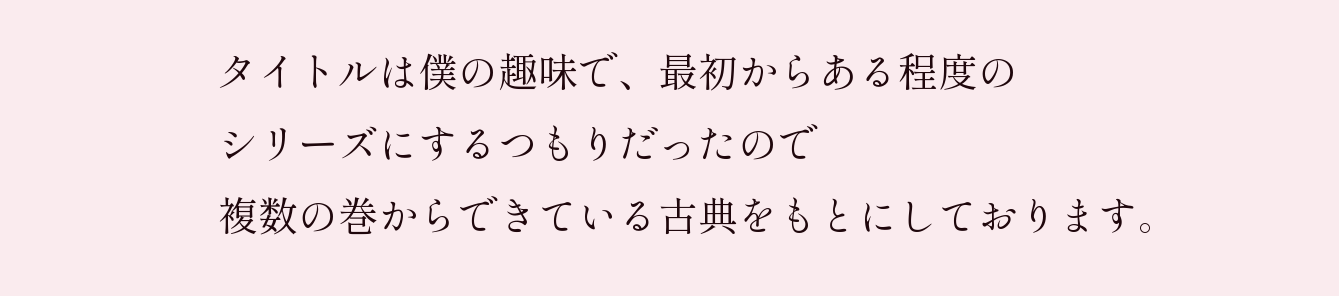タイトルは僕の趣味で、最初からある程度の
シリーズにするつもりだったので
複数の巻からできている古典をもとにしております。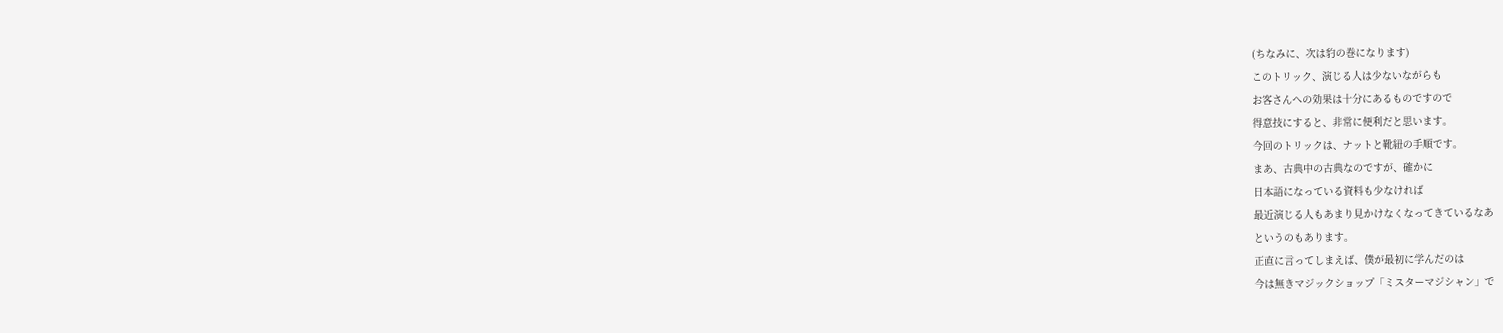(ちなみに、次は豹の巻になります)
このトリック、演じる人は少ないながらも
お客さんへの効果は十分にあるものですので
得意技にすると、非常に便利だと思います。
今回のトリックは、ナットと靴紐の手順です。
まあ、古典中の古典なのですが、確かに
日本語になっている資料も少なければ
最近演じる人もあまり見かけなくなってきているなあ
というのもあります。
正直に言ってしまえば、僕が最初に学んだのは
今は無きマジックショップ「ミスターマジシャン」で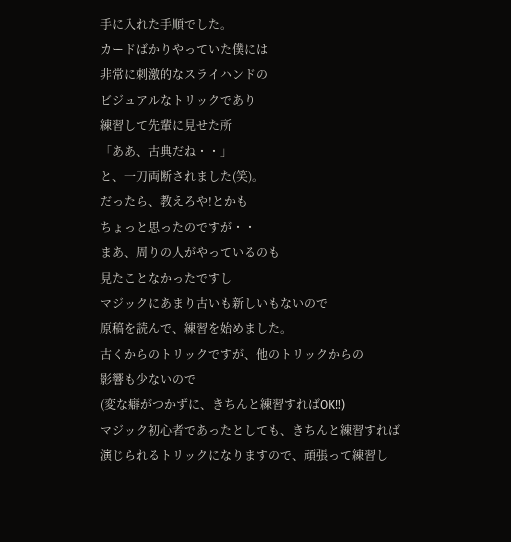手に入れた手順でした。
カードばかりやっていた僕には
非常に刺激的なスライハンドの
ビジュアルなトリックであり
練習して先輩に見せた所
「ああ、古典だね・・」
と、一刀両断されました(笑)。
だったら、教えろや!とかも
ちょっと思ったのですが・・
まあ、周りの人がやっているのも
見たことなかったですし
マジックにあまり古いも新しいもないので
原稿を読んで、練習を始めました。
古くからのトリックですが、他のトリックからの
影響も少ないので
(変な癖がつかずに、きちんと練習すればOK‼)
マジック初心者であったとしても、きちんと練習すれば
演じられるトリックになりますので、頑張って練習し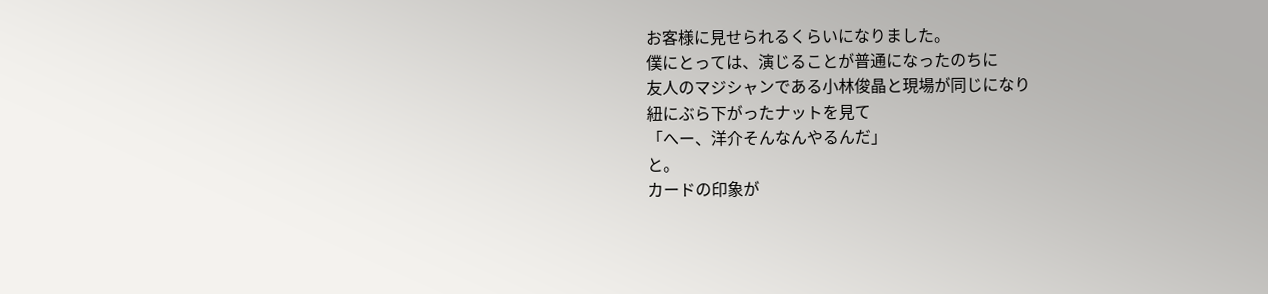お客様に見せられるくらいになりました。
僕にとっては、演じることが普通になったのちに
友人のマジシャンである小林俊晶と現場が同じになり
紐にぶら下がったナットを見て
「へー、洋介そんなんやるんだ」
と。
カードの印象が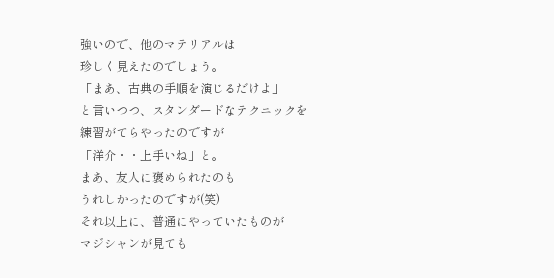強いので、他のマテリアルは
珍しく見えたのでしょう。
「まあ、古典の手順を演じるだけよ」
と言いつつ、スタンダードなテクニックを
練習がてらやったのですが
「洋介・・上手いね」と。
まあ、友人に褒められたのも
うれしかったのですが(笑)
それ以上に、普通にやっていたものが
マジシャンが見ても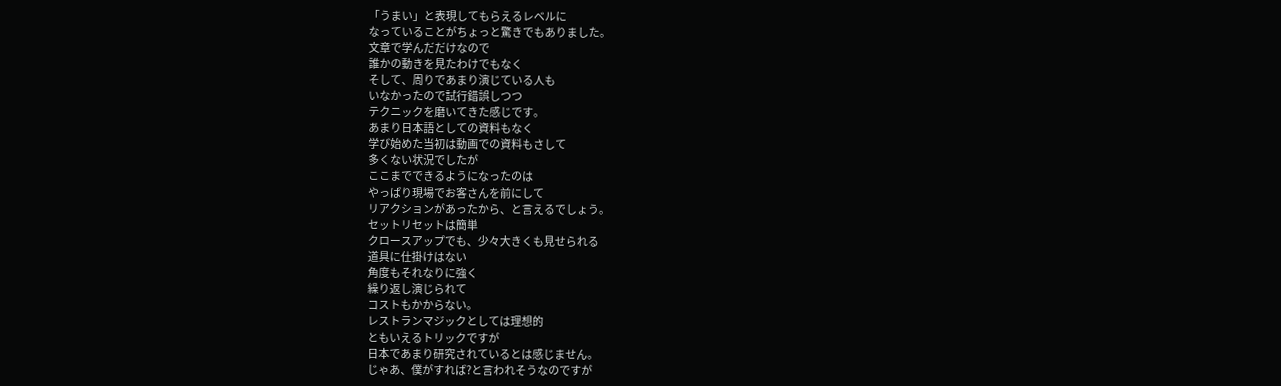「うまい」と表現してもらえるレベルに
なっていることがちょっと驚きでもありました。
文章で学んだだけなので
誰かの動きを見たわけでもなく
そして、周りであまり演じている人も
いなかったので試行錯誤しつつ
テクニックを磨いてきた感じです。
あまり日本語としての資料もなく
学び始めた当初は動画での資料もさして
多くない状況でしたが
ここまでできるようになったのは
やっぱり現場でお客さんを前にして
リアクションがあったから、と言えるでしょう。
セットリセットは簡単
クロースアップでも、少々大きくも見せられる
道具に仕掛けはない
角度もそれなりに強く
繰り返し演じられて
コストもかからない。
レストランマジックとしては理想的
ともいえるトリックですが
日本であまり研究されているとは感じません。
じゃあ、僕がすれば?と言われそうなのですが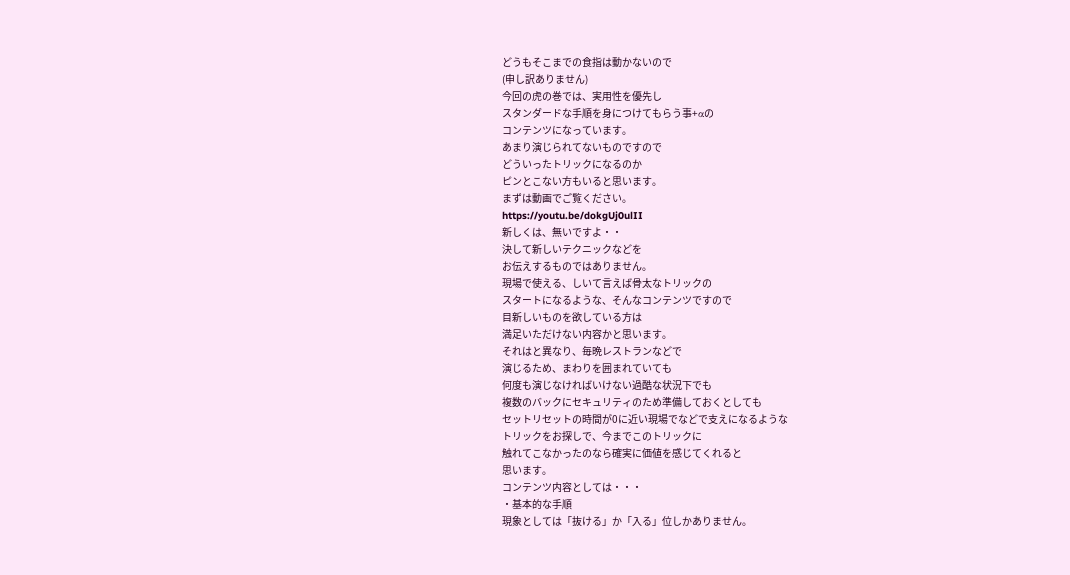どうもそこまでの食指は動かないので
(申し訳ありません)
今回の虎の巻では、実用性を優先し
スタンダードな手順を身につけてもらう事+αの
コンテンツになっています。
あまり演じられてないものですので
どういったトリックになるのか
ピンとこない方もいると思います。
まずは動画でご覧ください。
https://youtu.be/dokgUj0ulII
新しくは、無いですよ・・
決して新しいテクニックなどを
お伝えするものではありません。
現場で使える、しいて言えば骨太なトリックの
スタートになるような、そんなコンテンツですので
目新しいものを欲している方は
満足いただけない内容かと思います。
それはと異なり、毎晩レストランなどで
演じるため、まわりを囲まれていても
何度も演じなければいけない過酷な状況下でも
複数のバックにセキュリティのため準備しておくとしても
セットリセットの時間が0に近い現場でなどで支えになるような
トリックをお探しで、今までこのトリックに
触れてこなかったのなら確実に価値を感じてくれると
思います。
コンテンツ内容としては・・・
・基本的な手順
現象としては「抜ける」か「入る」位しかありません。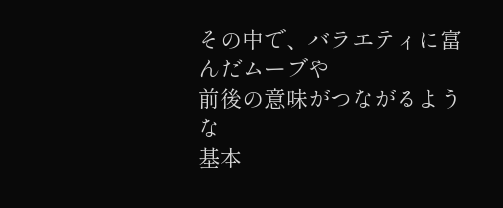その中で、バラエティに富んだムーブや
前後の意味がつながるような
基本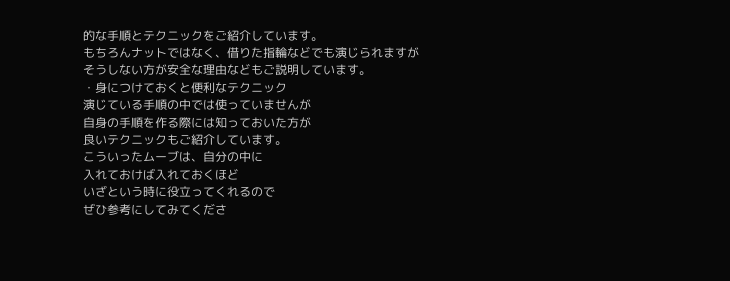的な手順とテクニックをご紹介しています。
もちろんナットではなく、借りた指輪などでも演じられますが
そうしない方が安全な理由などもご説明しています。
・身につけておくと便利なテクニック
演じている手順の中では使っていませんが
自身の手順を作る際には知っておいた方が
良いテクニックもご紹介しています。
こういったムーブは、自分の中に
入れておけば入れておくほど
いざという時に役立ってくれるので
ぜひ参考にしてみてくださ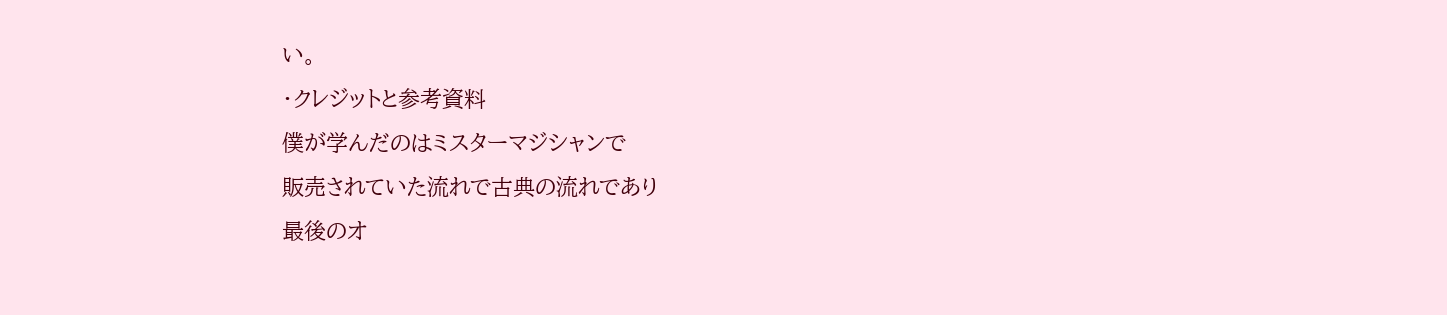い。
・クレジットと参考資料
僕が学んだのはミスターマジシャンで
販売されていた流れで古典の流れであり
最後のオ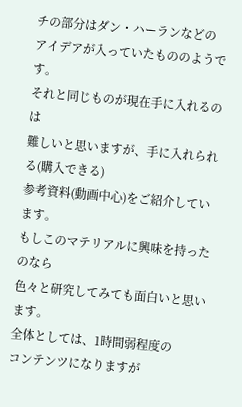チの部分はダン・ハーランなどの
アイデアが入っていたもののようです。
それと同じものが現在手に入れるのは
難しいと思いますが、手に入れられる(購入できる)
参考資料(動画中心)をご紹介しています。
もしこのマテリアルに興味を持ったのなら
色々と研究してみても面白いと思います。
全体としては、1時間弱程度の
コンテンツになりますが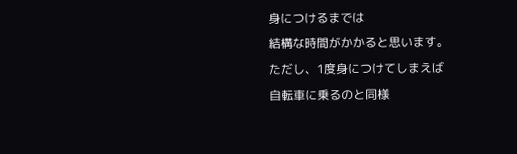身につけるまでは
結構な時間がかかると思います。
ただし、1度身につけてしまえば
自転車に乗るのと同様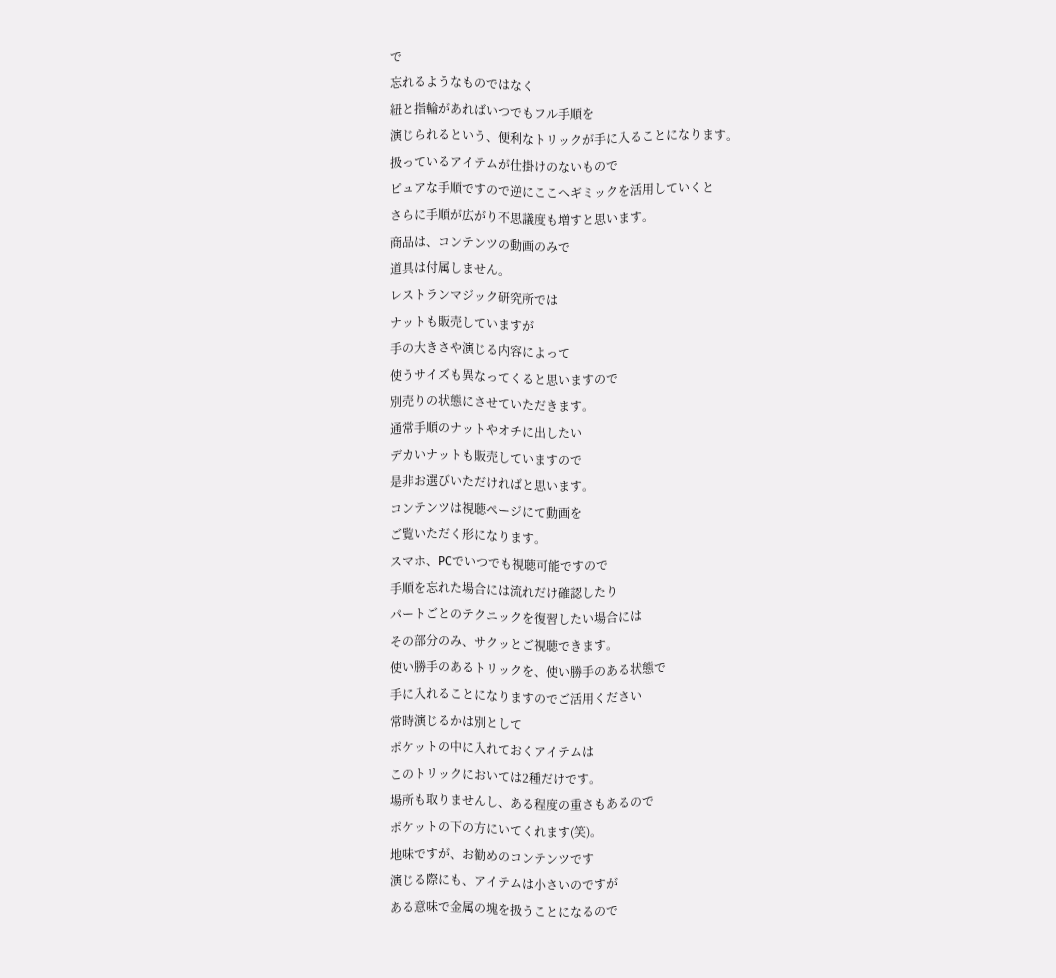で
忘れるようなものではなく
紐と指輪があればいつでもフル手順を
演じられるという、便利なトリックが手に入ることになります。
扱っているアイテムが仕掛けのないもので
ピュアな手順ですので逆にここへギミックを活用していくと
さらに手順が広がり不思議度も増すと思います。
商品は、コンテンツの動画のみで
道具は付属しません。
レストランマジック研究所では
ナットも販売していますが
手の大きさや演じる内容によって
使うサイズも異なってくると思いますので
別売りの状態にさせていただきます。
通常手順のナットやオチに出したい
デカいナットも販売していますので
是非お選びいただければと思います。
コンテンツは視聴ページにて動画を
ご覧いただく形になります。
スマホ、PCでいつでも視聴可能ですので
手順を忘れた場合には流れだけ確認したり
パートごとのテクニックを復習したい場合には
その部分のみ、サクッとご視聴できます。
使い勝手のあるトリックを、使い勝手のある状態で
手に入れることになりますのでご活用ください
常時演じるかは別として
ポケットの中に入れておくアイテムは
このトリックにおいては2種だけです。
場所も取りませんし、ある程度の重さもあるので
ポケットの下の方にいてくれます(笑)。
地味ですが、お勧めのコンテンツです
演じる際にも、アイテムは小さいのですが
ある意味で金属の塊を扱うことになるので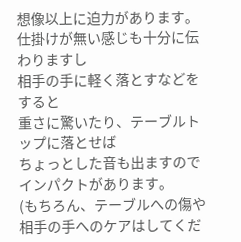想像以上に迫力があります。
仕掛けが無い感じも十分に伝わりますし
相手の手に軽く落とすなどをすると
重さに驚いたり、テーブルトップに落とせば
ちょっとした音も出ますのでインパクトがあります。
(もちろん、テーブルへの傷や相手の手へのケアはしてくだ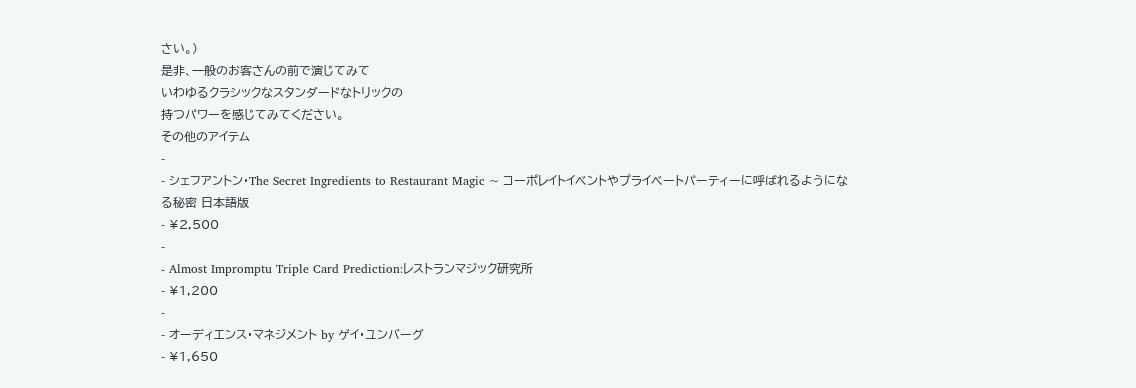さい。)
是非、一般のお客さんの前で演じてみて
いわゆるクラシックなスタンダードなトリックの
持つパワーを感じてみてください。
その他のアイテム
-
- シェフアントン・The Secret Ingredients to Restaurant Magic ~ コーポレイトイベントやプライベートパーティーに呼ばれるようになる秘密 日本語版
- ¥2,500
-
- Almost Impromptu Triple Card Prediction:レストランマジック研究所
- ¥1,200
-
- オーディエンス・マネジメント by ゲイ・ユンバーグ
- ¥1,650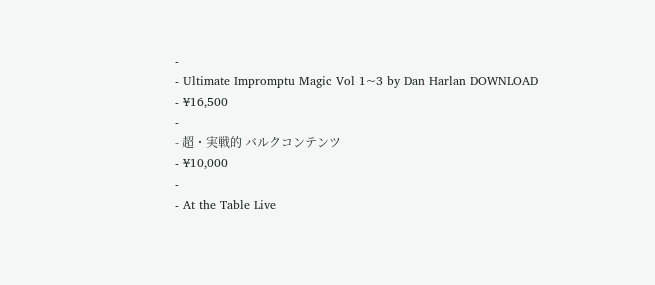-
- Ultimate Impromptu Magic Vol 1~3 by Dan Harlan DOWNLOAD
- ¥16,500
-
- 超・実戦的 バルクコンテンツ
- ¥10,000
-
- At the Table Live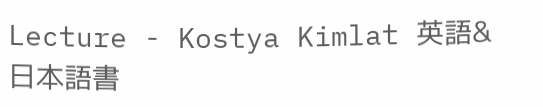Lecture - Kostya Kimlat 英語&日本語書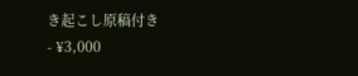き起こし原稿付き
- ¥3,000